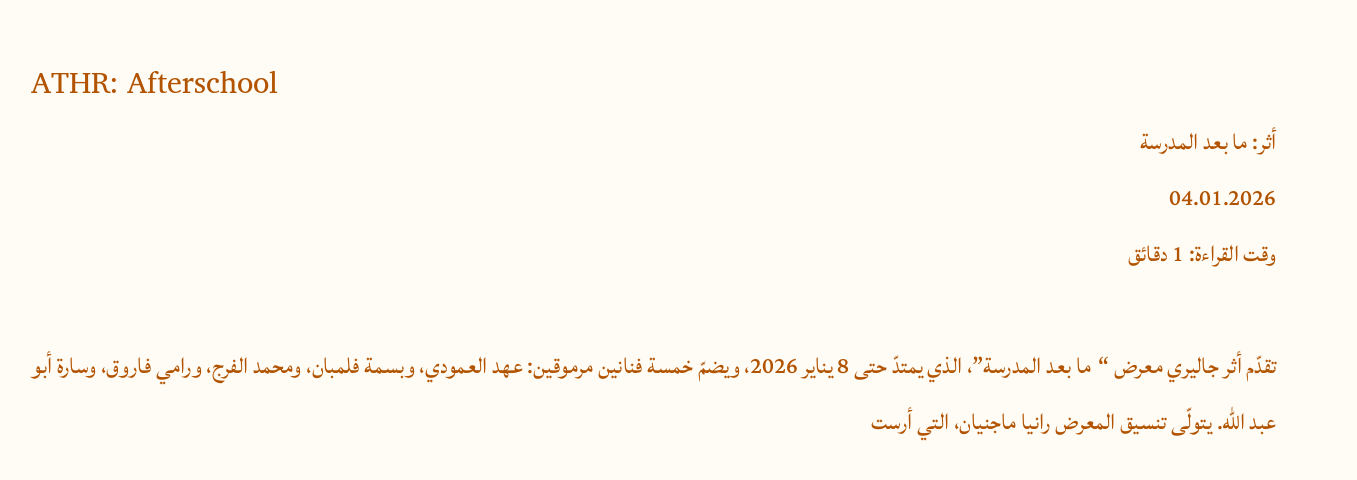ATHR: Afterschool
أثر: ما بعد المدرسة
04.01.2026
وقت القراءة: 1 دقائق

تقدّم أثر جاليري معرض “ما بعد المدرسة”، الذي يمتدّ حتى 8 يناير 2026، ويضمّ خمسة فنانين مرموقين: عهد العمودي، وبسمة فلمبان، ومحمد الفرج، ورامي فاروق، وسارة أبو عبد الله. يتولّى تنسيق المعرض رانيا ماجنيان، التي أرست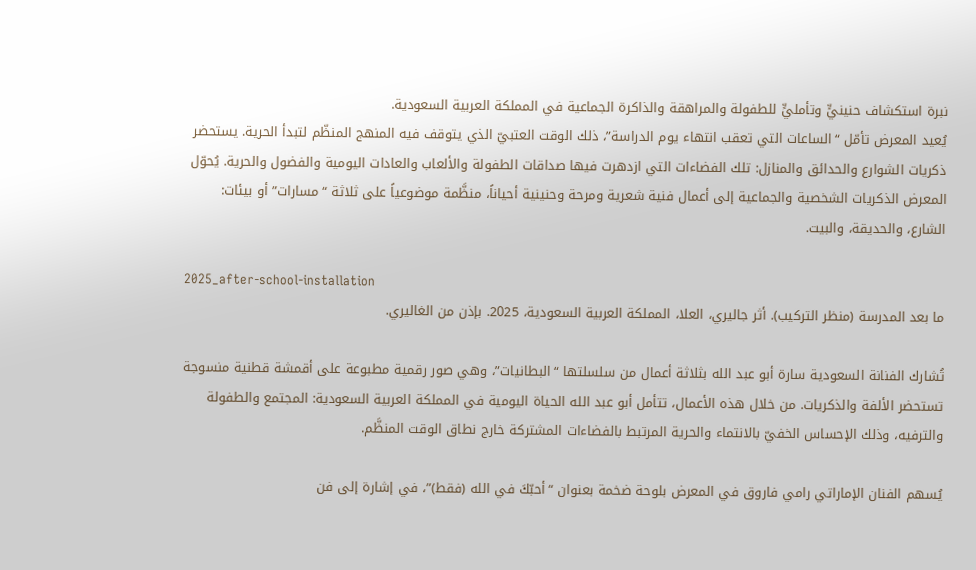نبرة استكشاف حنينيٍّ وتأمليٍّ للطفولة والمراهقة والذاكرة الجماعية في المملكة العربية السعودية.
يُعيد المعرض تأمّل “الساعات التي تعقب انتهاء يوم الدراسة”، ذلك الوقت العتبيّ الذي يتوقف فيه المنهج المنظّم لتبدأ الحرية. يستحضر ذكريات الشوارع والحدائق والمنازل: تلك الفضاءات التي ازدهرت فيها صداقات الطفولة والألعاب والعادات اليومية والفضول والحرية. يُحوّل المعرض الذكريات الشخصية والجماعية إلى أعمال فنية شعرية ومرحة وحنينية أحياناً، منظَّمة موضوعياً على ثلاثة “مسارات” أو بيئات: الشارع، والحديقة، والبيت.

2025_after-school-installation
ما بعد المدرسة (منظر التركيب). أثر جاليري، العلا، المملكة العربية السعودية، 2025. بإذن من الغاليري.

تُشارك الفنانة السعودية سارة أبو عبد الله بثلاثة أعمال من سلسلتها “البطانيات”، وهي صور رقمية مطبوعة على أقمشة قطنية منسوجة تستحضر الألفة والذكريات. من خلال هذه الأعمال، تتأمل أبو عبد الله الحياة اليومية في المملكة العربية السعودية: المجتمع والطفولة والترفيه، وذلك الإحساس الخفيّ بالانتماء والحرية المرتبط بالفضاءات المشتركة خارج نطاق الوقت المنظَّم.

يُسهم الفنان الإماراتي رامي فاروق في المعرض بلوحة ضخمة بعنوان “أحبّكَ في الله (فقط)”، في إشارة إلى فن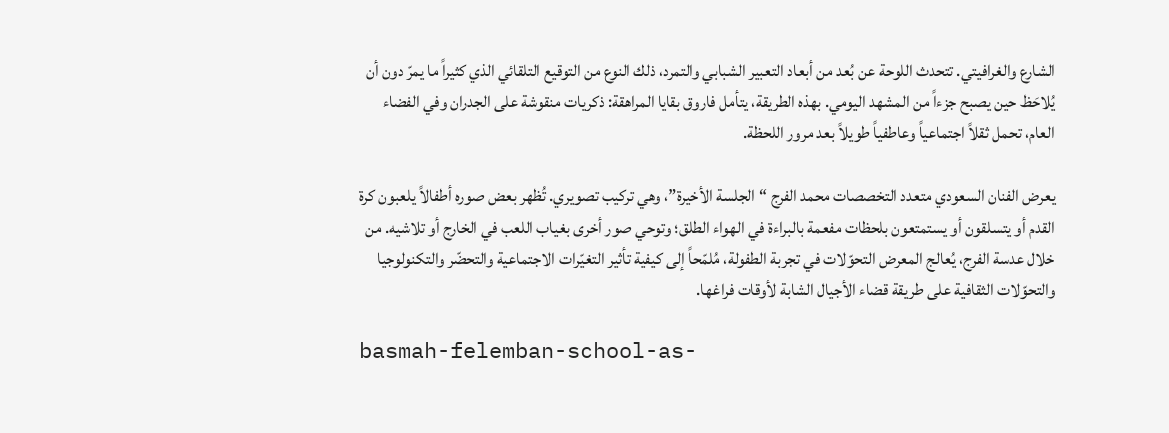الشارع والغرافيتي. تتحدث اللوحة عن بُعد من أبعاد التعبير الشبابي والتمرد، ذلك النوع من التوقيع التلقائي الذي كثيراً ما يمرّ دون أن يُلاحَظ حين يصبح جزءاً من المشهد اليومي. بهذه الطريقة، يتأمل فاروق بقايا المراهقة: ذكريات منقوشة على الجدران وفي الفضاء العام، تحمل ثقلاً اجتماعياً وعاطفياً طويلاً بعد مرور اللحظة.

يعرض الفنان السعودي متعدد التخصصات محمد الفرج “الجلسة الأخيرة”، وهي تركيب تصويري. تُظهر بعض صوره أطفالاً يلعبون كرة القدم أو يتسلقون أو يستمتعون بلحظات مفعمة بالبراءة في الهواء الطلق؛ وتوحي صور أخرى بغياب اللعب في الخارج أو تلاشيه. من خلال عدسة الفرج، يُعالج المعرض التحوّلات في تجربة الطفولة، مُلمّحاً إلى كيفية تأثير التغيّرات الاجتماعية والتحضّر والتكنولوجيا والتحوّلات الثقافية على طريقة قضاء الأجيال الشابة لأوقات فراغها.

basmah-felemban-school-as-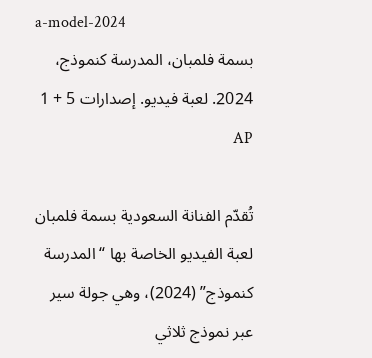a-model-2024
بسمة فلمبان، المدرسة كنموذج، 2024. لعبة فيديو. إصدارات 5 + 1 AP

تُقدّم الفنانة السعودية بسمة فلمبان لعبة الفيديو الخاصة بها “المدرسة كنموذج” (2024)، وهي جولة سير عبر نموذج ثلاثي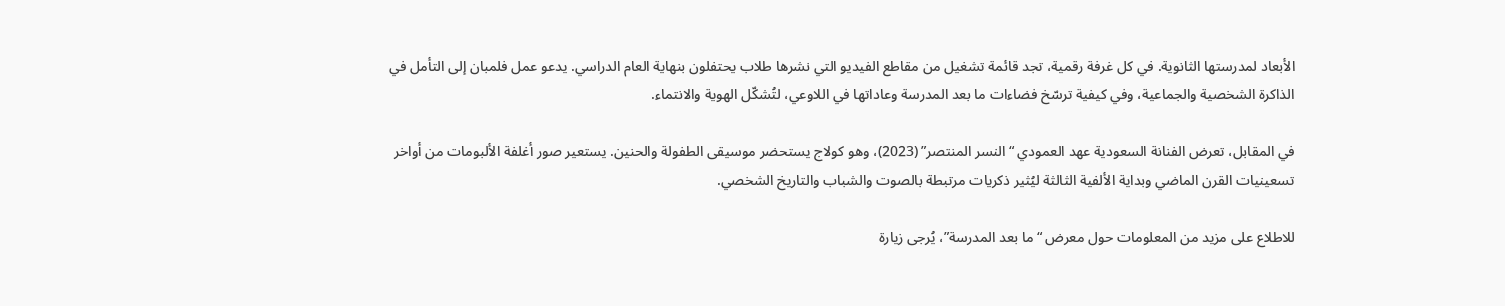الأبعاد لمدرستها الثانوية. في كل غرفة رقمية، تجد قائمة تشغيل من مقاطع الفيديو التي نشرها طلاب يحتفلون بنهاية العام الدراسي. يدعو عمل فلمبان إلى التأمل في الذاكرة الشخصية والجماعية، وفي كيفية ترسّخ فضاءات ما بعد المدرسة وعاداتها في اللاوعي، لتُشكّل الهوية والانتماء.

في المقابل، تعرض الفنانة السعودية عهد العمودي “النسر المنتصر” (2023)، وهو كولاج يستحضر موسيقى الطفولة والحنين. يستعير صور أغلفة الألبومات من أواخر تسعينيات القرن الماضي وبداية الألفية الثالثة ليُثير ذكريات مرتبطة بالصوت والشباب والتاريخ الشخصي.

للاطلاع على مزيد من المعلومات حول معرض “ما بعد المدرسة”، يُرجى زيارة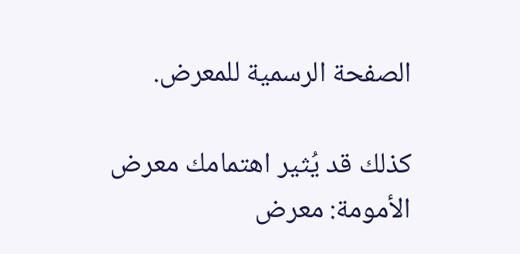الصفحة الرسمية للمعرض.

كذلك قد يُثير اهتمامك معرض الأمومة: معرض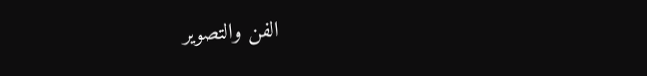الفن والتصوير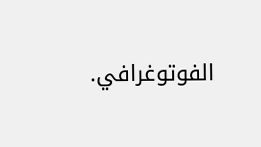الفوتوغرافي.